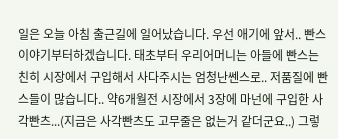일은 오늘 아침 출근길에 일어났습니다. 우선 애기에 앞서.. 빤스이야기부터하겠습니다. 태초부터 우리어머니는 아들에 빤스는 친히 시장에서 구입해서 사다주시는 엄청난쎈스로.. 저품질에 빤스들이 많습니다.. 약6개월전 시장에서 3장에 마넌에 구입한 사각빤츠...(지금은 사각빤츠도 고무줄은 없는거 같더군요..) 그렇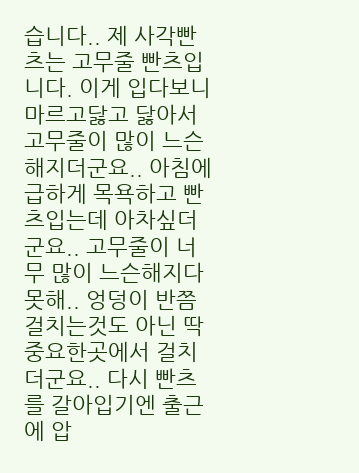습니다.. 제 사각빤츠는 고무줄 빤츠입니다. 이게 입다보니 마르고닳고 닳아서 고무줄이 많이 느슨해지더군요.. 아침에 급하게 목욕하고 빤츠입는데 아차싶더군요.. 고무줄이 너무 많이 느슨해지다못해.. 엉덩이 반쯤걸치는것도 아닌 딱 중요한곳에서 걸치더군요.. 다시 빤츠를 갈아입기엔 출근에 압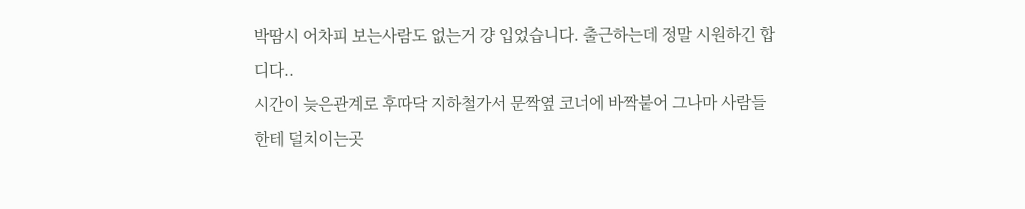박땀시 어차피 보는사람도 없는거 걍 입었습니다. 출근하는데 정말 시원하긴 합디다..
시간이 늦은관계로 후따닥 지하철가서 문짝옆 코너에 바짝붙어 그나마 사람들한테 덜치이는곳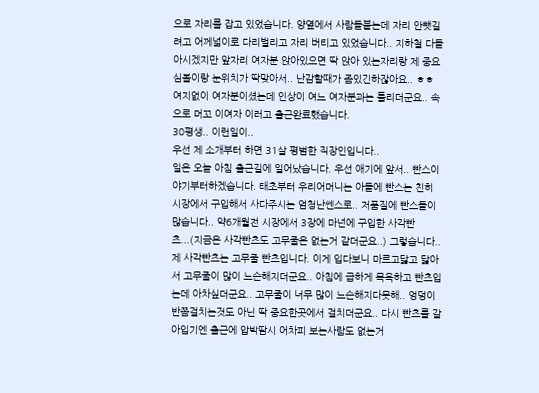으로 자리를 잡고 있었습니다. 양옆에서 사람들붙는데 자리 안뺏길려고 어께넓이로 다리벌리고 자리 버티고 있었습니다.. 지하철 다들아시겠지만 앞자리 여자분 앉아있으면 딱 앉아 있는자리랑 제 중요심볼이랑 눈위치가 딱맞아서.. 난감할때가 좀있긴하잖아요.. ㅎㅎ 여지없이 여자분이셨는데 인상이 여느 여자분과는 틀리더군요.. 속으로 머꼬 이여자 이러고 출근완료했습니다.
30평생.. 이런일이..
우선 제 소개부터 하면 31살 평범한 직장인입니다..
일은 오늘 아침 출근길에 일어났습니다. 우선 애기에 앞서.. 빤스이야기부터하겠습니다. 태초부터 우리어머니는 아들에 빤스는 친히 시장에서 구입해서 사다주시는 엄청난쎈스로.. 저품질에 빤스들이 많습니다.. 약6개월전 시장에서 3장에 마넌에 구입한 사각빤츠...(지금은 사각빤츠도 고무줄은 없는거 같더군요..) 그렇습니다.. 제 사각빤츠는 고무줄 빤츠입니다. 이게 입다보니 마르고닳고 닳아서 고무줄이 많이 느슨해지더군요.. 아침에 급하게 목욕하고 빤츠입는데 아차싶더군요.. 고무줄이 너무 많이 느슨해지다못해.. 엉덩이 반쯤걸치는것도 아닌 딱 중요한곳에서 걸치더군요.. 다시 빤츠를 갈아입기엔 출근에 압박땀시 어차피 보는사람도 없는거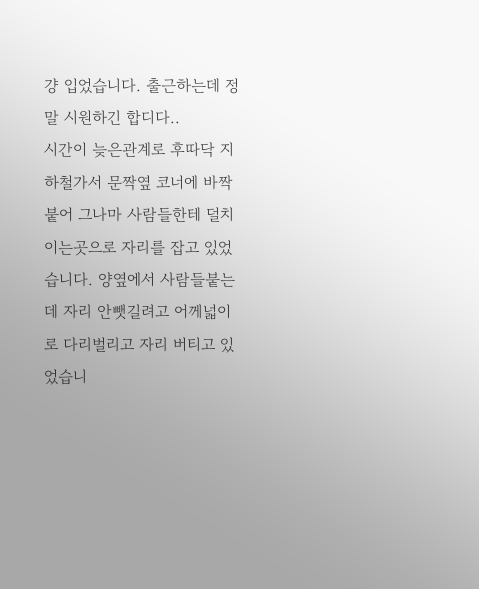걍 입었습니다. 출근하는데 정말 시원하긴 합디다..
시간이 늦은관계로 후따닥 지하철가서 문짝옆 코너에 바짝붙어 그나마 사람들한테 덜치이는곳으로 자리를 잡고 있었습니다. 양옆에서 사람들붙는데 자리 안뺏길려고 어께넓이로 다리벌리고 자리 버티고 있었습니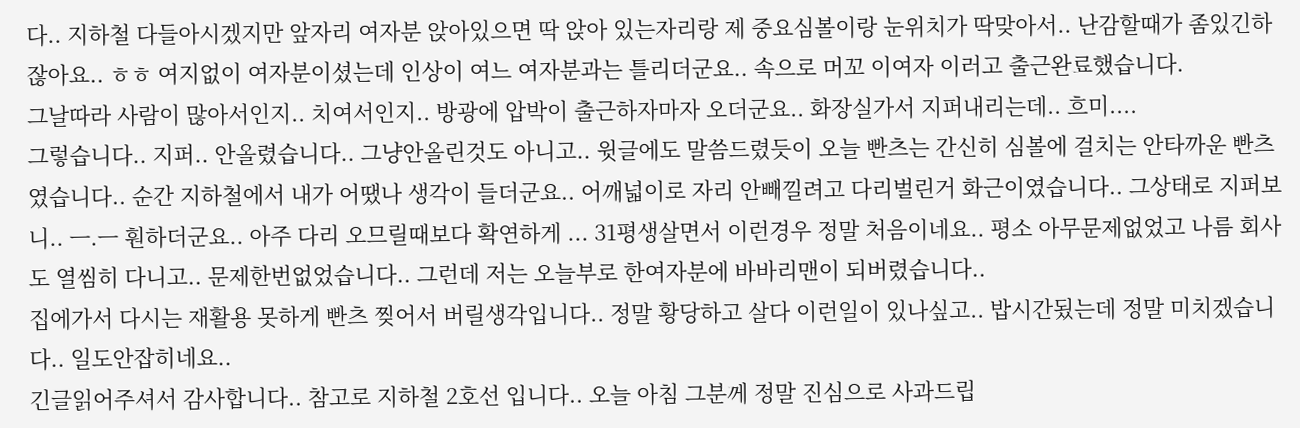다.. 지하철 다들아시겠지만 앞자리 여자분 앉아있으면 딱 앉아 있는자리랑 제 중요심볼이랑 눈위치가 딱맞아서.. 난감할때가 좀있긴하잖아요.. ㅎㅎ 여지없이 여자분이셨는데 인상이 여느 여자분과는 틀리더군요.. 속으로 머꼬 이여자 이러고 출근완료했습니다.
그날따라 사람이 많아서인지.. 치여서인지.. 방광에 압박이 출근하자마자 오더군요.. 화장실가서 지퍼내리는데.. 흐미....
그렇습니다.. 지퍼.. 안올렸습니다.. 그냥안올린것도 아니고.. 윗글에도 말씀드렸듯이 오늘 빤츠는 간신히 심볼에 걸치는 안타까운 빤츠였습니다.. 순간 지하철에서 내가 어땠나 생각이 들더군요.. 어깨넓이로 자리 안빼낄려고 다리벌린거 화근이였습니다.. 그상태로 지퍼보니.. ㅡ.ㅡ 훤하더군요.. 아주 다리 오므릴때보다 확연하게 ... 31평생살면서 이런경우 정말 처음이네요.. 평소 아무문제없었고 나름 회사도 열씸히 다니고.. 문제한번없었습니다.. 그런데 저는 오늘부로 한여자분에 바바리맨이 되버렸습니다..
집에가서 다시는 재활용 못하게 빤츠 찢어서 버릴생각입니다.. 정말 황당하고 살다 이런일이 있나싶고.. 밥시간됬는데 정말 미치겠습니다.. 일도안잡히네요..
긴글읽어주셔서 감사합니다.. 참고로 지하철 2호선 입니다.. 오늘 아침 그분께 정말 진심으로 사과드립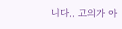니다.. 고의가 아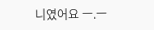니였어요 ㅡ.ㅡ